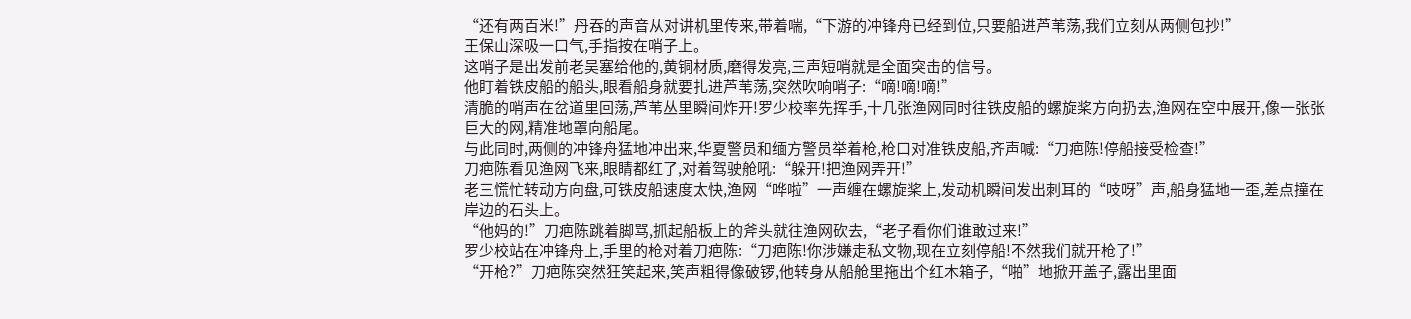“还有两百米!”丹吞的声音从对讲机里传来,带着喘,“下游的冲锋舟已经到位,只要船进芦苇荡,我们立刻从两侧包抄!”
王保山深吸一口气,手指按在哨子上。
这哨子是出发前老吴塞给他的,黄铜材质,磨得发亮,三声短哨就是全面突击的信号。
他盯着铁皮船的船头,眼看船身就要扎进芦苇荡,突然吹响哨子:“嘀!嘀!嘀!”
清脆的哨声在岔道里回荡,芦苇丛里瞬间炸开!罗少校率先挥手,十几张渔网同时往铁皮船的螺旋桨方向扔去,渔网在空中展开,像一张张巨大的网,精准地罩向船尾。
与此同时,两侧的冲锋舟猛地冲出来,华夏警员和缅方警员举着枪,枪口对准铁皮船,齐声喊:“刀疤陈!停船接受检查!”
刀疤陈看见渔网飞来,眼睛都红了,对着驾驶舱吼:“躲开!把渔网弄开!”
老三慌忙转动方向盘,可铁皮船速度太快,渔网“哗啦”一声缠在螺旋桨上,发动机瞬间发出刺耳的“吱呀”声,船身猛地一歪,差点撞在岸边的石头上。
“他妈的!”刀疤陈跳着脚骂,抓起船板上的斧头就往渔网砍去,“老子看你们谁敢过来!”
罗少校站在冲锋舟上,手里的枪对着刀疤陈:“刀疤陈!你涉嫌走私文物,现在立刻停船!不然我们就开枪了!”
“开枪?”刀疤陈突然狂笑起来,笑声粗得像破锣,他转身从船舱里拖出个红木箱子,“啪”地掀开盖子,露出里面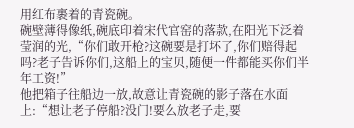用红布裹着的青瓷碗。
碗壁薄得像纸,碗底印着宋代官窑的落款,在阳光下泛着莹润的光,“你们敢开枪?这碗要是打坏了,你们赔得起吗?老子告诉你们,这船上的宝贝,随便一件都能买你们半年工资!”
他把箱子往船边一放,故意让青瓷碗的影子落在水面上:“想让老子停船?没门!要么放老子走,要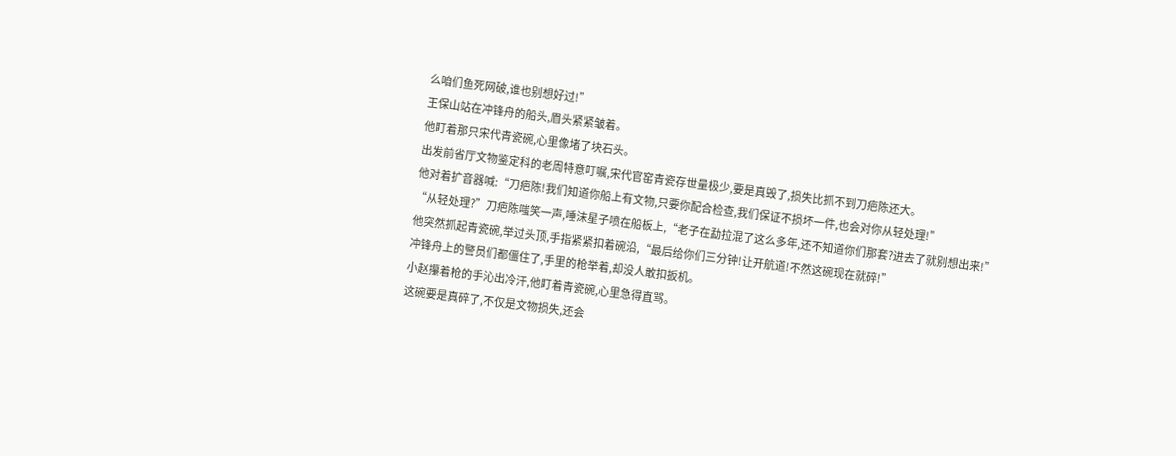么咱们鱼死网破,谁也别想好过!”
王保山站在冲锋舟的船头,眉头紧紧皱着。
他盯着那只宋代青瓷碗,心里像堵了块石头。
出发前省厅文物鉴定科的老周特意叮嘱,宋代官窑青瓷存世量极少,要是真毁了,损失比抓不到刀疤陈还大。
他对着扩音器喊:“刀疤陈!我们知道你船上有文物,只要你配合检查,我们保证不损坏一件,也会对你从轻处理!”
“从轻处理?”刀疤陈嗤笑一声,唾沫星子喷在船板上,“老子在勐拉混了这么多年,还不知道你们那套?进去了就别想出来!”
他突然抓起青瓷碗,举过头顶,手指紧紧扣着碗沿,“最后给你们三分钟!让开航道!不然这碗现在就碎!”
冲锋舟上的警员们都僵住了,手里的枪举着,却没人敢扣扳机。
小赵攥着枪的手沁出冷汗,他盯着青瓷碗,心里急得直骂。
这碗要是真碎了,不仅是文物损失,还会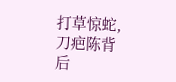打草惊蛇,刀疤陈背后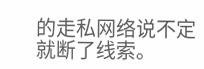的走私网络说不定就断了线索。